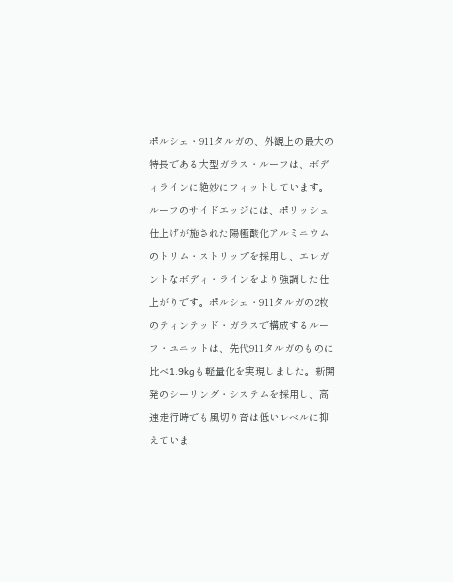ポルシェ・911タルガの、外観上の最大の特長である大型ガラス・ルーフは、ボディラインに絶妙にフィットしています。ルーフのサイドエッジには、ポリッシュ仕上げが施された陽極酸化アルミニウムのトリム・ストリップを採用し、エレガントなボディ・ラインをより強調した仕上がりです。ポルシェ・911タルガの2枚のティンテッド・ガラスで構成するルーフ・ユニットは、先代911タルガのものに比べ1.9kgも軽量化を実現しました。新開発のシーリング・システムを採用し、高速走行時でも風切り音は低いレベルに抑えていま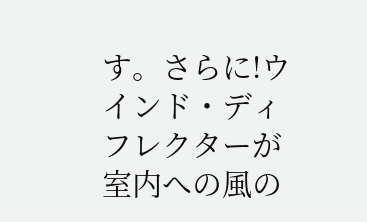す。さらに!ウインド・ディフレクターが室内への風の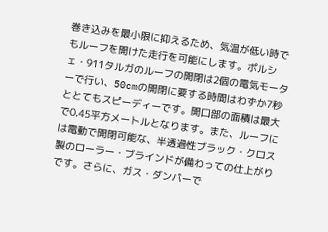巻き込みを最小限に抑えるため、気温が低い時でもルーフを開けた走行を可能にします。ポルシェ・911タルガのルーフの開閉は2個の電気モーターで行い、50cmの開閉に要する時間はわずか7秒ととてもスピーディーです。開口部の面積は最大で0.45平方メートルとなります。また、ルーフには電動で開閉可能な、半透過性ブラック・クロス製のローラー・ブラインドが備わっての仕上がりです。さらに、ガス・ダンパーで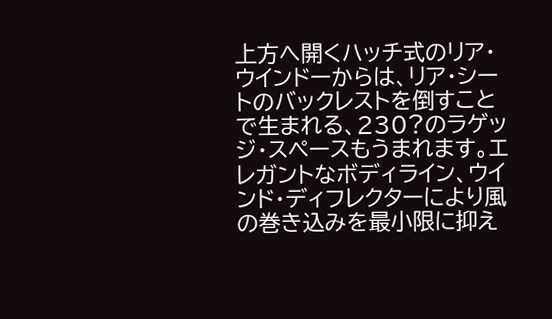上方へ開くハッチ式のリア・ウインドーからは、リア・シートのバックレストを倒すことで生まれる、230?のラゲッジ・スペースもうまれます。エレガントなボディライン、ウインド・ディフレクターにより風の巻き込みを最小限に抑え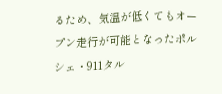るため、気温が低くてもオープン走行が可能となったポルシェ・911タル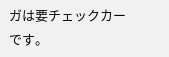ガは要チェックカーです。